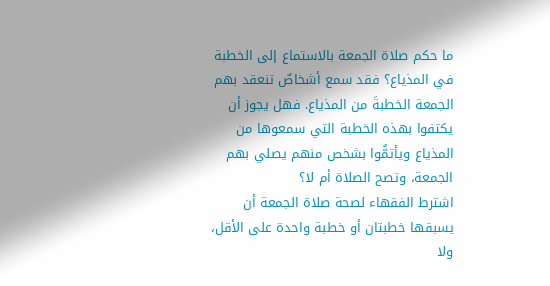ما حكم صلاة الجمعة بالاستماع إلى الخطبة في المذياع؟ فقد سمع أشخاصٌ تنعقد بهم الجمعة الخطبةَ من المذياع. فهل يجوز أن يكتفوا بهذه الخطبة التي سمعوها من المذياع ويأتمُّوا بشخص منهم يصلي بهم الجمعة، وتصح الصلاة أم لا؟
اشترط الفقهاء لصحة صلاة الجمعة أن يسبقها خطبتان أو خطبة واحدة على الأقل، ولا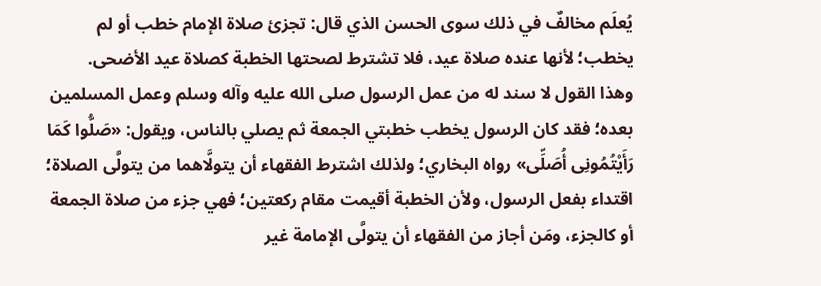يُعلَم مخالفٌ في ذلك سوى الحسن الذي قال: تجزئ صلاة الإمام خطب أو لم يخطب؛ لأنها عنده صلاة عيد، فلا تشترط لصحتها الخطبة كصلاة عيد الأضحى.
وهذا القول لا سند له من عمل الرسول صلى الله عليه وآله وسلم وعمل المسلمين بعده؛ فقد كان الرسول يخطب خطبتي الجمعة ثم يصلي بالناس، ويقول: «صَلُّوا كَمَا رَأَيْتُمُونِى أُصَلِّى» رواه البخاري؛ ولذلك اشترط الفقهاء أن يتولَّاهما من يتولَّى الصلاة؛ اقتداء بفعل الرسول، ولأن الخطبة أقيمت مقام ركعتين؛ فهي جزء من صلاة الجمعة أو كالجزء، ومَن أجاز من الفقهاء أن يتولَّى الإمامة غير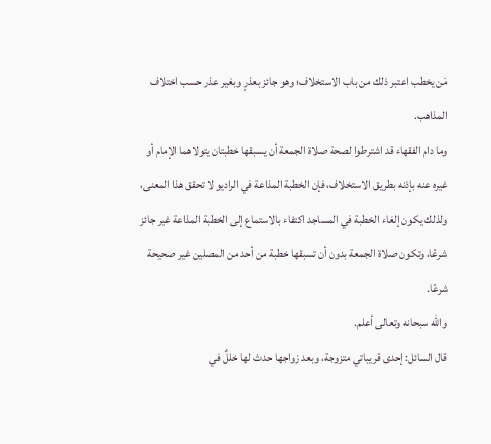مَن يخطب اعتبر ذلك من باب الاستخلاف؛ وهو جائز بعذرٍ وبغير عذر حسب اختلاف المذاهب.
وما دام الفقهاء قد اشترطوا لصحة صلاة الجمعة أن يسبقها خطبتان يتولاهما الإمام أو غيره عنه بإذنه بطريق الاستخلاف، فإن الخطبة المذاعة في الراديو لا تحقق هذا المعنى، ولذلك يكون إلغاء الخطبة في المساجد اكتفاء بالاستماع إلى الخطبة المذاعة غير جائز شرعًا، وتكون صلاة الجمعة بدون أن تسبقها خطبة من أحد من المصلين غير صحيحة شرعًا.
والله سبحانه وتعالى أعلم.
قال السائل: إحدى قريباتي متزوجة، وبعد زواجها حدث لها خللٌ في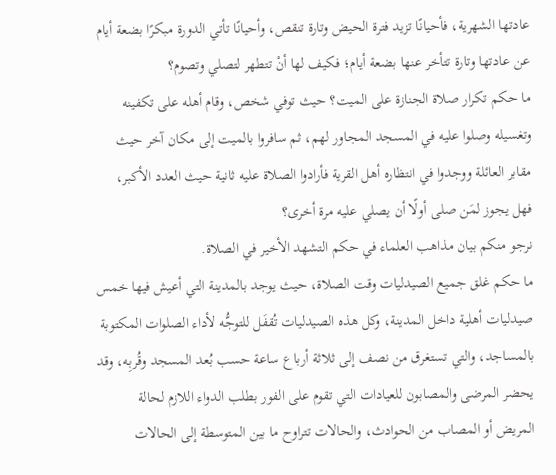عادتها الشهرية، فأحيانًا تزيد فترة الحيض وتارة تنقص، وأحيانًا تأتي الدورة مبكرًا بضعة أيام عن عادتها وتارة تتأخر عنها بضعة أيام؛ فكيف لها أنْ تتطهر لتصلي وتصوم؟
ما حكم تكرار صلاة الجنازة على الميت؟ حيث توفي شخص، وقام أهله على تكفينه وتغسيله وصلوا عليه في المسجد المجاور لهم، ثم سافروا بالميت إلى مكان آخر حيث مقابر العائلة ووجدوا في انتظاره أهل القرية فأرادوا الصلاة عليه ثانية حيث العدد الأكبر، فهل يجوز لمَن صلى أولًا أن يصلي عليه مرة أخرى؟
نرجو منكم بيان مذاهب العلماء في حكم التشهد الأخير في الصلاة.
ما حكم غلق جميع الصيدليات وقت الصلاة، حيث يوجد بالمدينة التي أعيش فيها خمس صيدليات أهلية داخل المدينة، وكل هذه الصيدليات تُقفَل للتوجُّه لأداء الصلوات المكتوبة بالمساجد، والتي تستغرق من نصف إلى ثلاثة أرباع ساعة حسب بُعد المسجد وقُربِه، وقد يحضر المرضى والمصابون للعيادات التي تقوم على الفور بطلب الدواء اللازم لحالة المريض أو المصاب من الحوادث، والحالات تتراوح ما بين المتوسطة إلى الحالات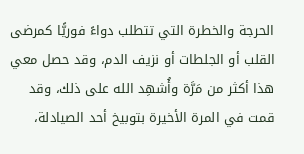الحرجة والخطرة التي تتطلب دواءً فوريًّا كمرضى القلب أو الجلطات أو نزيف الدم، وقد حصل معي هذا أكثر من مَرَّة وأُشهِد الله على ذلك، وقد قمت في المرة الأخيرة بتوبيخ أحد الصيادلة،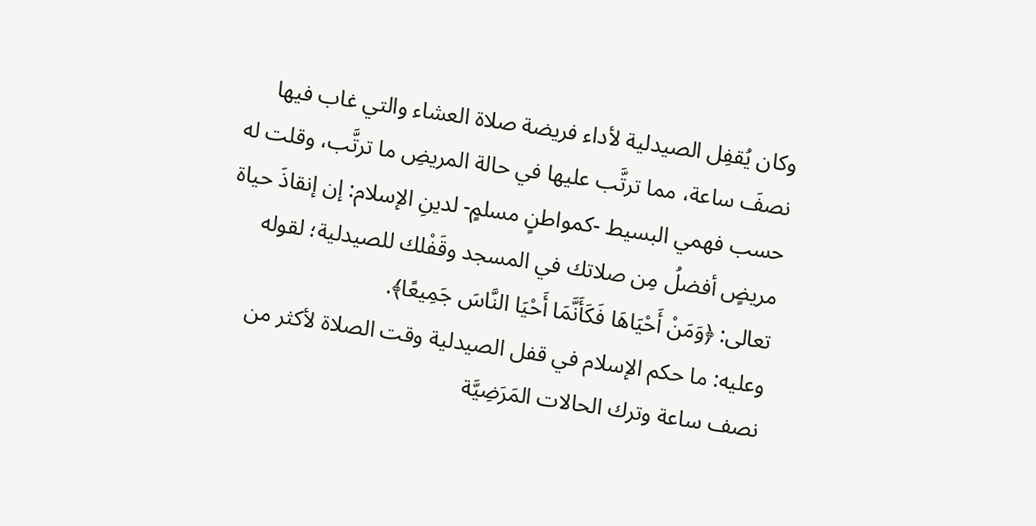وكان يُقفِل الصيدلية لأداء فريضة صلاة العشاء والتي غاب فيها نصفَ ساعة، مما ترتَّب عليها في حالة المريضِ ما ترتَّب، وقلت له حسب فهمي البسيط -كمواطنٍ مسلمٍ- لدينِ الإسلام: إن إنقاذَ حياة مريضٍ أفضلُ مِن صلاتك في المسجد وقَفْلك للصيدلية؛ لقوله تعالى: ﴿وَمَنْ أَحْيَاهَا فَكَأَنَّمَا أَحْيَا النَّاسَ جَمِيعًا﴾.
وعليه: ما حكم الإسلام في قفل الصيدلية وقت الصلاة لأكثر من نصف ساعة وترك الحالات المَرَضِيَّة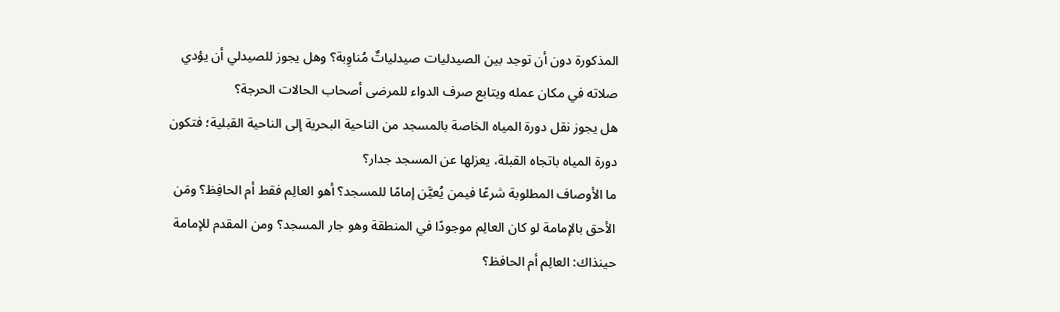المذكورة دون أن توجد بين الصيدليات صيدلياتٌ مُناوِبة؟ وهل يجوز للصيدلي أن يؤدي صلاته في مكان عمله ويتابع صرف الدواء للمرضى أصحاب الحالات الحرجة؟
هل يجوز نقل دورة المياه الخاصة بالمسجد من الناحية البحرية إلى الناحية القبلية؛ فتكون دورة المياه باتجاه القبلة، يعزلها عن المسجد جدار؟
ما الأوصاف المطلوبة شرعًا فيمن يُعيَّن إمامًا للمسجد؟ أهو العالِم فقط أم الحافِظ؟ ومَن الأحق بالإمامة لو كان العالِم موجودًا في المنطقة وهو جار المسجد؟ ومن المقدم للإمامة حينذاك: العالِم أم الحافظ؟